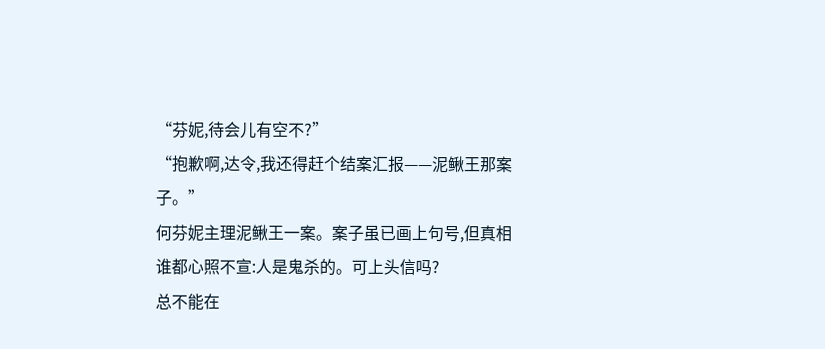“芬妮,待会儿有空不?”
“抱歉啊,达令,我还得赶个结案汇报——泥鳅王那案子。”
何芬妮主理泥鳅王一案。案子虽已画上句号,但真相谁都心照不宣:人是鬼杀的。可上头信吗?
总不能在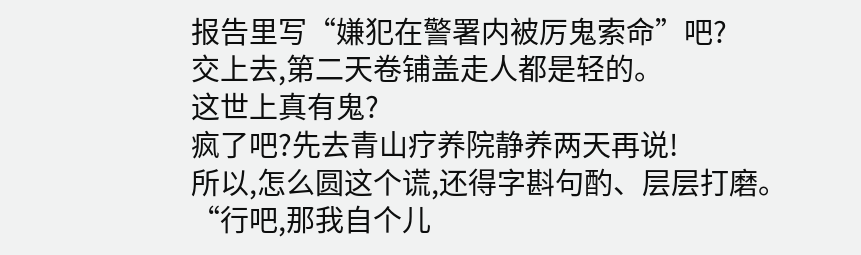报告里写“嫌犯在警署内被厉鬼索命”吧?
交上去,第二天卷铺盖走人都是轻的。
这世上真有鬼?
疯了吧?先去青山疗养院静养两天再说!
所以,怎么圆这个谎,还得字斟句酌、层层打磨。
“行吧,那我自个儿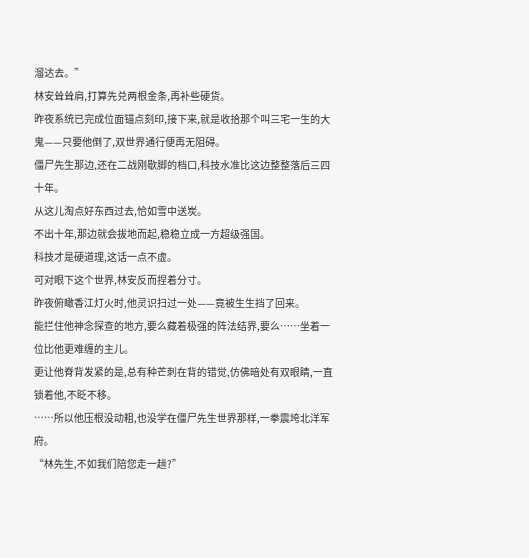溜达去。”
林安耸耸肩,打算先兑两根金条,再补些硬货。
昨夜系统已完成位面锚点刻印,接下来,就是收拾那个叫三宅一生的大鬼——只要他倒了,双世界通行便再无阻碍。
僵尸先生那边,还在二战刚歇脚的档口,科技水准比这边整整落后三四十年。
从这儿淘点好东西过去,恰如雪中送炭。
不出十年,那边就会拔地而起,稳稳立成一方超级强国。
科技才是硬道理,这话一点不虚。
可对眼下这个世界,林安反而捏着分寸。
昨夜俯瞰香江灯火时,他灵识扫过一处——竟被生生挡了回来。
能拦住他神念探查的地方,要么藏着极强的阵法结界,要么……坐着一位比他更难缠的主儿。
更让他脊背发紧的是,总有种芒刺在背的错觉,仿佛暗处有双眼睛,一直锁着他,不眨不移。
……所以他压根没动粗,也没学在僵尸先生世界那样,一拳震垮北洋军府。
“林先生,不如我们陪您走一趟?”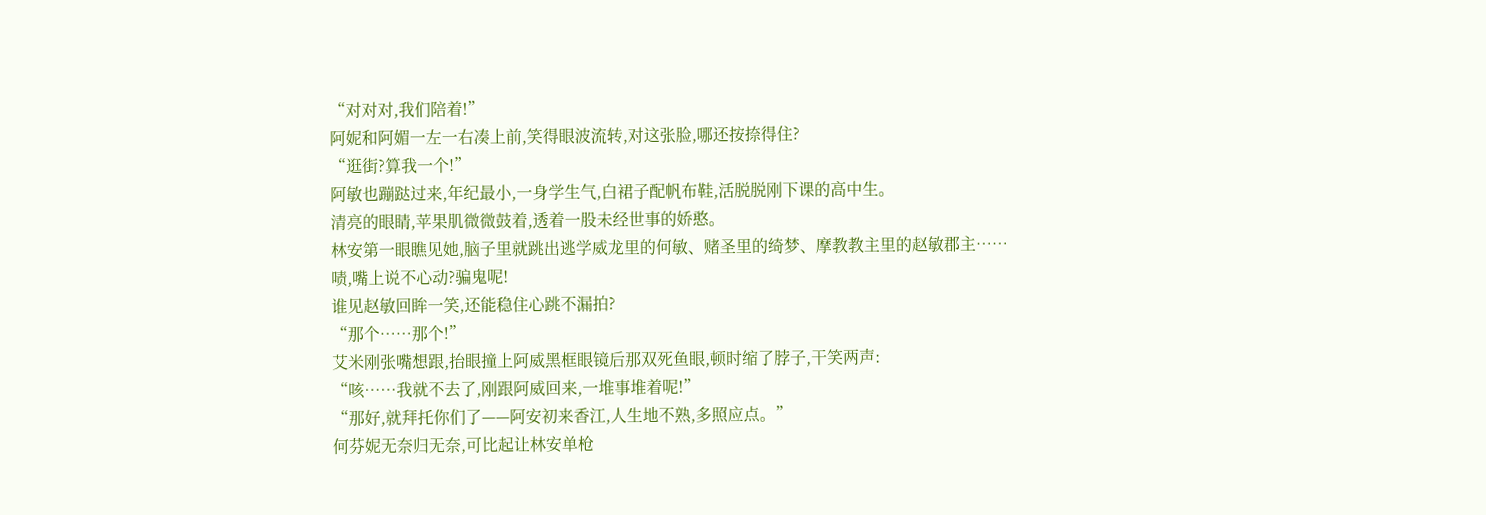“对对对,我们陪着!”
阿妮和阿媚一左一右凑上前,笑得眼波流转,对这张脸,哪还按捺得住?
“逛街?算我一个!”
阿敏也蹦跶过来,年纪最小,一身学生气,白裙子配帆布鞋,活脱脱刚下课的高中生。
清亮的眼睛,苹果肌微微鼓着,透着一股未经世事的娇憨。
林安第一眼瞧见她,脑子里就跳出逃学威龙里的何敏、赌圣里的绮梦、摩教教主里的赵敏郡主……
啧,嘴上说不心动?骗鬼呢!
谁见赵敏回眸一笑,还能稳住心跳不漏拍?
“那个……那个!”
艾米刚张嘴想跟,抬眼撞上阿威黑框眼镜后那双死鱼眼,顿时缩了脖子,干笑两声:
“咳……我就不去了,刚跟阿威回来,一堆事堆着呢!”
“那好,就拜托你们了——阿安初来香江,人生地不熟,多照应点。”
何芬妮无奈归无奈,可比起让林安单枪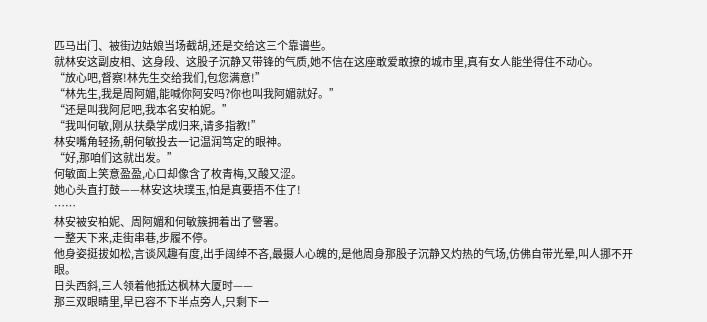匹马出门、被街边姑娘当场截胡,还是交给这三个靠谱些。
就林安这副皮相、这身段、这股子沉静又带锋的气质,她不信在这座敢爱敢撩的城市里,真有女人能坐得住不动心。
“放心吧,督察!林先生交给我们,包您满意!”
“林先生,我是周阿媚,能喊你阿安吗?你也叫我阿媚就好。”
“还是叫我阿尼吧,我本名安柏妮。”
“我叫何敏,刚从扶桑学成归来,请多指教!”
林安嘴角轻扬,朝何敏投去一记温润笃定的眼神。
“好,那咱们这就出发。”
何敏面上笑意盈盈,心口却像含了枚青梅,又酸又涩。
她心头直打鼓——林安这块璞玉,怕是真要捂不住了!
……
林安被安柏妮、周阿媚和何敏簇拥着出了警署。
一整天下来,走街串巷,步履不停。
他身姿挺拔如松,言谈风趣有度,出手阔绰不吝,最摄人心魄的,是他周身那股子沉静又灼热的气场,仿佛自带光晕,叫人挪不开眼。
日头西斜,三人领着他抵达枫林大厦时——
那三双眼睛里,早已容不下半点旁人,只剩下一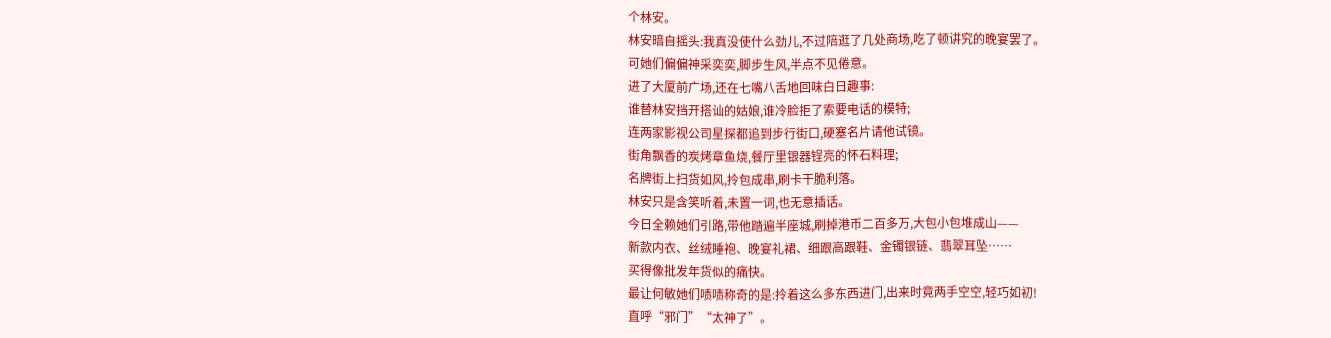个林安。
林安暗自摇头:我真没使什么劲儿,不过陪逛了几处商场,吃了顿讲究的晚宴罢了。
可她们偏偏神采奕奕,脚步生风,半点不见倦意。
进了大厦前广场,还在七嘴八舌地回味白日趣事:
谁替林安挡开搭讪的姑娘,谁冷脸拒了索要电话的模特;
连两家影视公司星探都追到步行街口,硬塞名片请他试镜。
街角飘香的炭烤章鱼烧,餐厅里银器锃亮的怀石料理;
名牌街上扫货如风,拎包成串,刷卡干脆利落。
林安只是含笑听着,未置一词,也无意插话。
今日全赖她们引路,带他踏遍半座城,刷掉港币二百多万,大包小包堆成山——
新款内衣、丝绒睡袍、晚宴礼裙、细跟高跟鞋、金镯银链、翡翠耳坠……
买得像批发年货似的痛快。
最让何敏她们啧啧称奇的是:拎着这么多东西进门,出来时竟两手空空,轻巧如初!
直呼“邪门”“太神了”。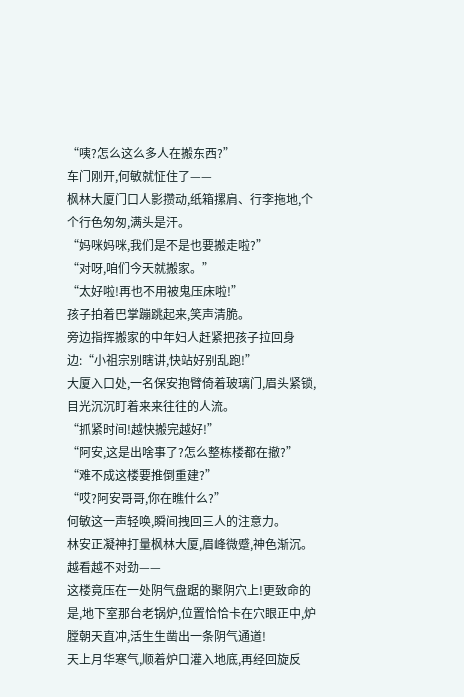“咦?怎么这么多人在搬东西?”
车门刚开,何敏就怔住了——
枫林大厦门口人影攒动,纸箱摞肩、行李拖地,个个行色匆匆,满头是汗。
“妈咪妈咪,我们是不是也要搬走啦?”
“对呀,咱们今天就搬家。”
“太好啦!再也不用被鬼压床啦!”
孩子拍着巴掌蹦跳起来,笑声清脆。
旁边指挥搬家的中年妇人赶紧把孩子拉回身边:“小祖宗别瞎讲,快站好别乱跑!”
大厦入口处,一名保安抱臂倚着玻璃门,眉头紧锁,目光沉沉盯着来来往往的人流。
“抓紧时间!越快搬完越好!”
“阿安,这是出啥事了?怎么整栋楼都在撤?”
“难不成这楼要推倒重建?”
“哎?阿安哥哥,你在瞧什么?”
何敏这一声轻唤,瞬间拽回三人的注意力。
林安正凝神打量枫林大厦,眉峰微蹙,神色渐沉。
越看越不对劲——
这楼竟压在一处阴气盘踞的聚阴穴上!更致命的是,地下室那台老锅炉,位置恰恰卡在穴眼正中,炉膛朝天直冲,活生生凿出一条阴气通道!
天上月华寒气,顺着炉口灌入地底,再经回旋反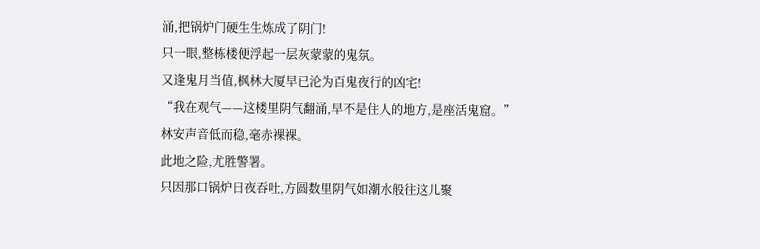涌,把锅炉门硬生生炼成了阴门!
只一眼,整栋楼便浮起一层灰蒙蒙的鬼氛。
又逢鬼月当值,枫林大厦早已沦为百鬼夜行的凶宅!
“我在观气——这楼里阴气翻涌,早不是住人的地方,是座活鬼窟。”
林安声音低而稳,毫赤裸裸。
此地之险,尤胜警署。
只因那口锅炉日夜吞吐,方圆数里阴气如潮水般往这儿聚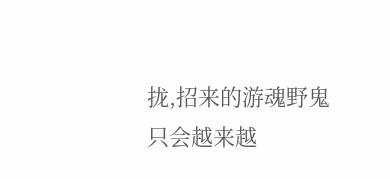拢,招来的游魂野鬼只会越来越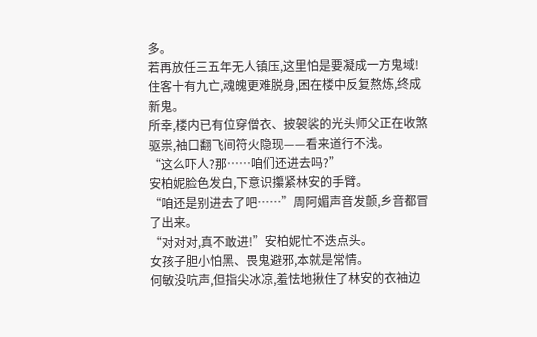多。
若再放任三五年无人镇压,这里怕是要凝成一方鬼域!
住客十有九亡,魂魄更难脱身,困在楼中反复熬炼,终成新鬼。
所幸,楼内已有位穿僧衣、披袈裟的光头师父正在收煞驱祟,袖口翻飞间符火隐现——看来道行不浅。
“这么吓人?那……咱们还进去吗?”
安柏妮脸色发白,下意识攥紧林安的手臂。
“咱还是别进去了吧……”周阿媚声音发颤,乡音都冒了出来。
“对对对,真不敢进!”安柏妮忙不迭点头。
女孩子胆小怕黑、畏鬼避邪,本就是常情。
何敏没吭声,但指尖冰凉,羞怯地揪住了林安的衣袖边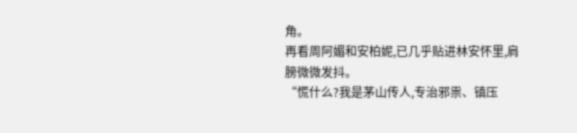角。
再看周阿媚和安柏妮,已几乎贴进林安怀里,肩膀微微发抖。
“慌什么?我是茅山传人,专治邪祟、镇压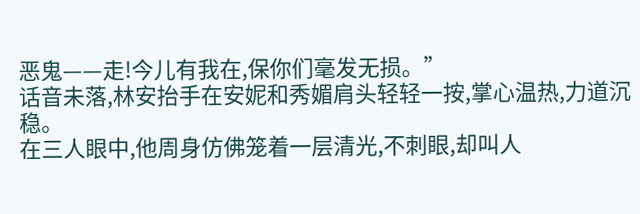恶鬼——走!今儿有我在,保你们毫发无损。”
话音未落,林安抬手在安妮和秀媚肩头轻轻一按,掌心温热,力道沉稳。
在三人眼中,他周身仿佛笼着一层清光,不刺眼,却叫人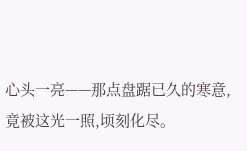心头一亮——那点盘踞已久的寒意,竟被这光一照,顷刻化尽。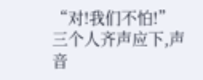“对!我们不怕!”
三个人齐声应下,声音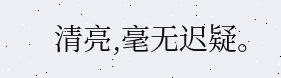清亮,毫无迟疑。